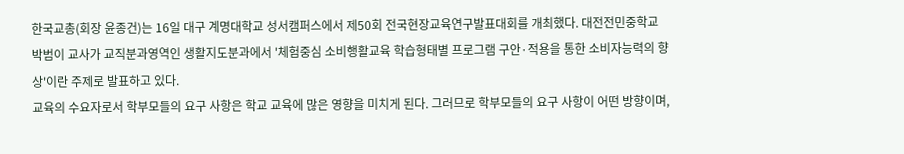한국교총(회장 윤종건)는 16일 대구 계명대학교 성서캠퍼스에서 제50회 전국현장교육연구발표대회를 개최했다. 대전전민중학교 박범이 교사가 교직분과영역인 생활지도분과에서 '체험중심 소비행활교육 학습형태별 프로그램 구안·적용을 통한 소비자능력의 향상'이란 주제로 발표하고 있다.
교육의 수요자로서 학부모들의 요구 사항은 학교 교육에 많은 영향을 미치게 된다. 그러므로 학부모들의 요구 사항이 어떤 방향이며,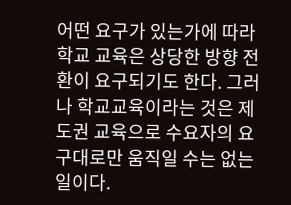어떤 요구가 있는가에 따라 학교 교육은 상당한 방향 전환이 요구되기도 한다. 그러나 학교교육이라는 것은 제도권 교육으로 수요자의 요구대로만 움직일 수는 없는 일이다.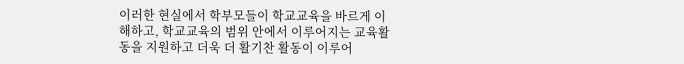이러한 현실에서 학부모들이 학교교육을 바르게 이해하고, 학교교육의 범위 안에서 이루어지는 교육활동을 지원하고 더욱 더 활기찬 활동이 이루어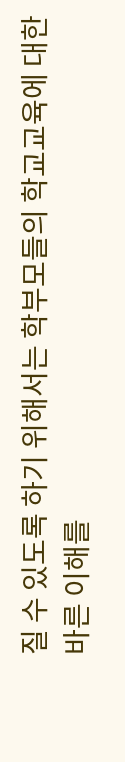질 수 있도록 하기 위해서는 학부모들의 학교교육에 대한 바른 이해를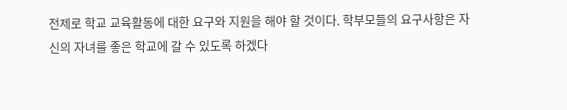전제로 학교 교육활동에 대한 요구와 지원을 해야 할 것이다. 학부모들의 요구사항은 자신의 자녀를 좋은 학교에 갈 수 있도록 하겠다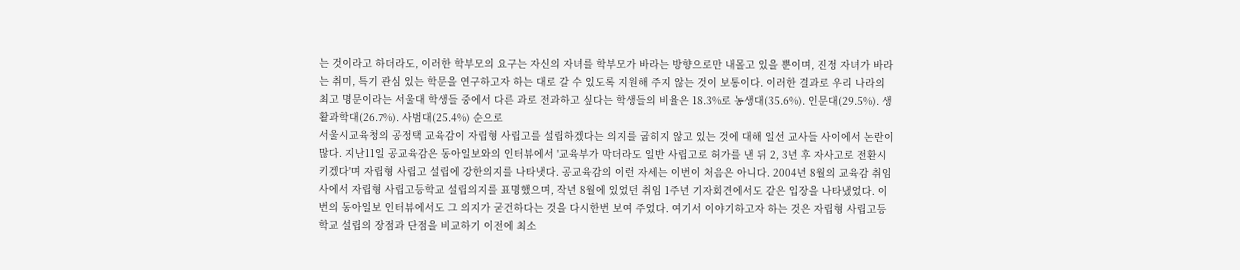는 것이라고 하더라도, 이러한 학부모의 요구는 자신의 자녀를 학부모가 바라는 방향으로만 내몰고 있을 뿐이며, 진정 자녀가 바라는 취미, 특기 관심 있는 학문을 연구하고자 하는 대로 갈 수 있도록 지원해 주지 않는 것이 보통이다. 이러한 결과로 우리 나라의 최고 명문이라는 서울대 학생들 중에서 다른 과로 전과하고 싶다는 학생들의 비율은 18.3%로 농생대(35.6%). 인문대(29.5%). 생활과학대(26.7%). 사범대(25.4%) 순으로
서울시교육청의 공정택 교육감이 자립형 사립고를 설립하겠다는 의지를 굽히지 않고 있는 것에 대해 일선 교사들 사이에서 논란이 많다. 지난11일 공교육감은 동아일보와의 인터뷰에서 '교육부가 막더라도 일반 사립고로 허가를 낸 뒤 2, 3년 후 자사고로 전환시키겠다'며 자립형 사립고 설립에 강한의지를 나타냇다. 공교육감의 이런 자세는 이번이 처음은 아니다. 2004년 8월의 교육감 취임사에서 자립형 사립고등학교 설립의지를 표명했으며, 작년 8월에 있었던 취임 1주년 기자회견에서도 같은 입장을 나타냈었다. 이번의 동아일보 인터뷰에서도 그 의지가 굳건하다는 것을 다시한번 보여 주었다. 여기서 이야기하고자 하는 것은 자립형 사립고등학교 설립의 장점과 단점을 비교하기 이전에 최소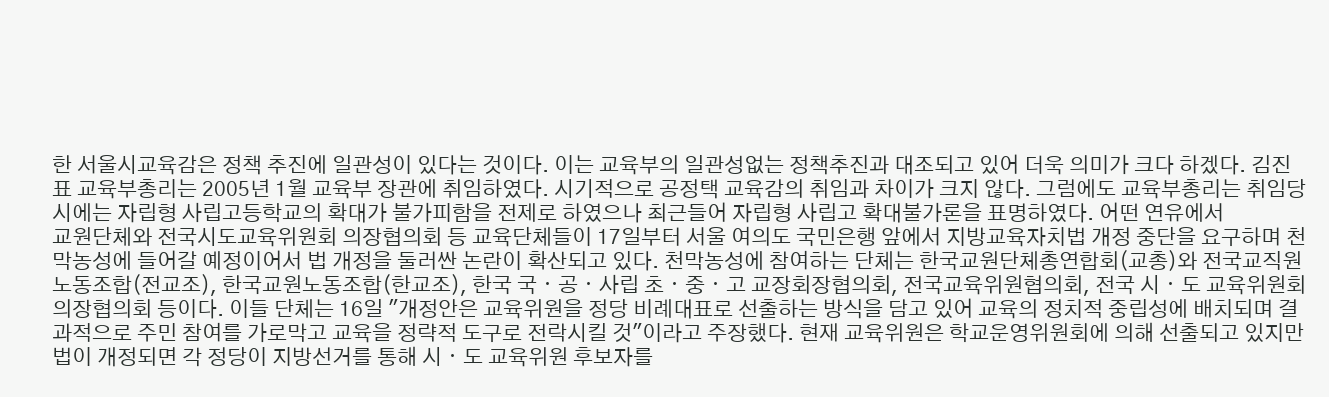한 서울시교육감은 정책 추진에 일관성이 있다는 것이다. 이는 교육부의 일관성없는 정책추진과 대조되고 있어 더욱 의미가 크다 하겠다. 김진표 교육부총리는 2005년 1월 교육부 장관에 취임하였다. 시기적으로 공정택 교육감의 취임과 차이가 크지 않다. 그럼에도 교육부총리는 취임당시에는 자립형 사립고등학교의 확대가 불가피함을 전제로 하였으나 최근들어 자립형 사립고 확대불가론을 표명하였다. 어떤 연유에서
교원단체와 전국시도교육위원회 의장협의회 등 교육단체들이 17일부터 서울 여의도 국민은행 앞에서 지방교육자치법 개정 중단을 요구하며 천막농성에 들어갈 예정이어서 법 개정을 둘러싼 논란이 확산되고 있다. 천막농성에 참여하는 단체는 한국교원단체총연합회(교총)와 전국교직원노동조합(전교조), 한국교원노동조합(한교조), 한국 국ㆍ공ㆍ사립 초ㆍ중ㆍ고 교장회장협의회, 전국교육위원협의회, 전국 시ㆍ도 교육위원회 의장협의회 등이다. 이들 단체는 16일 "개정안은 교육위원을 정당 비례대표로 선출하는 방식을 담고 있어 교육의 정치적 중립성에 배치되며 결과적으로 주민 참여를 가로막고 교육을 정략적 도구로 전락시킬 것"이라고 주장했다. 현재 교육위원은 학교운영위원회에 의해 선출되고 있지만 법이 개정되면 각 정당이 지방선거를 통해 시ㆍ도 교육위원 후보자를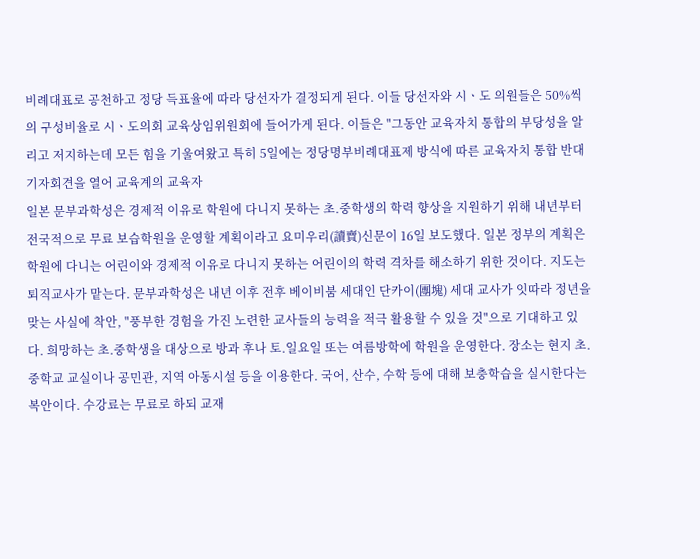비례대표로 공천하고 정당 득표율에 따라 당선자가 결정되게 된다. 이들 당선자와 시ㆍ도 의원들은 50%씩의 구성비율로 시ㆍ도의회 교육상임위원회에 들어가게 된다. 이들은 "그동안 교육자치 통합의 부당성을 알리고 저지하는데 모든 힘을 기울여왔고 특히 5일에는 정당명부비례대표제 방식에 따른 교육자치 통합 반대 기자회견을 열어 교육계의 교육자
일본 문부과학성은 경제적 이유로 학원에 다니지 못하는 초.중학생의 학력 향상을 지원하기 위해 내년부터 전국적으로 무료 보습학원을 운영할 계획이라고 요미우리(讀賣)신문이 16일 보도했다. 일본 정부의 계획은 학원에 다니는 어린이와 경제적 이유로 다니지 못하는 어린이의 학력 격차를 해소하기 위한 것이다. 지도는 퇴직교사가 맡는다. 문부과학성은 내년 이후 전후 베이비붐 세대인 단카이(團塊) 세대 교사가 잇따라 정년을 맞는 사실에 착안, "풍부한 경험을 가진 노련한 교사들의 능력을 적극 활용할 수 있을 것"으로 기대하고 있다. 희망하는 초.중학생을 대상으로 방과 후나 토.일요일 또는 여름방학에 학원을 운영한다. 장소는 현지 초.중학교 교실이나 공민관, 지역 아동시설 등을 이용한다. 국어, 산수, 수학 등에 대해 보충학습을 실시한다는 복안이다. 수강료는 무료로 하되 교재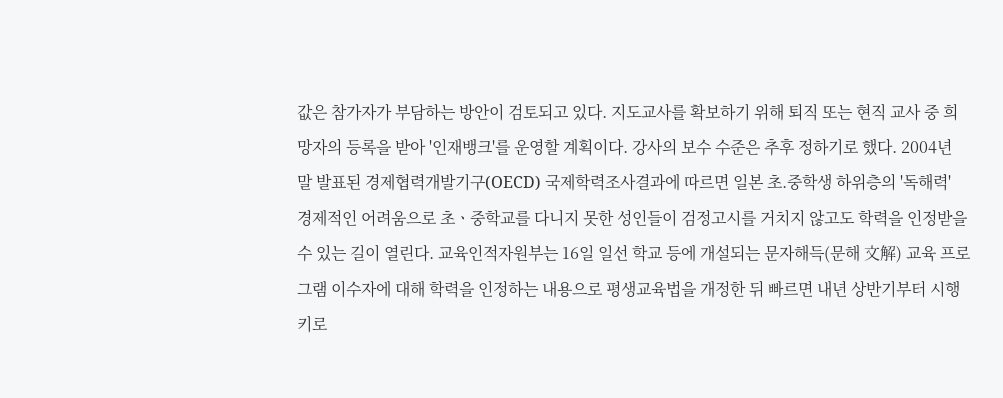값은 참가자가 부담하는 방안이 검토되고 있다. 지도교사를 확보하기 위해 퇴직 또는 현직 교사 중 희망자의 등록을 받아 '인재뱅크'를 운영할 계획이다. 강사의 보수 수준은 추후 정하기로 했다. 2004년 말 발표된 경제협력개발기구(OECD) 국제학력조사결과에 따르면 일본 초.중학생 하위층의 '독해력'
경제적인 어려움으로 초ㆍ중학교를 다니지 못한 성인들이 검정고시를 거치지 않고도 학력을 인정받을 수 있는 길이 열린다. 교육인적자원부는 16일 일선 학교 등에 개설되는 문자해득(문해 文解) 교육 프로그램 이수자에 대해 학력을 인정하는 내용으로 평생교육법을 개정한 뒤 빠르면 내년 상반기부터 시행키로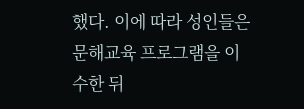했다. 이에 따라 성인들은 문해교육 프로그램을 이수한 뒤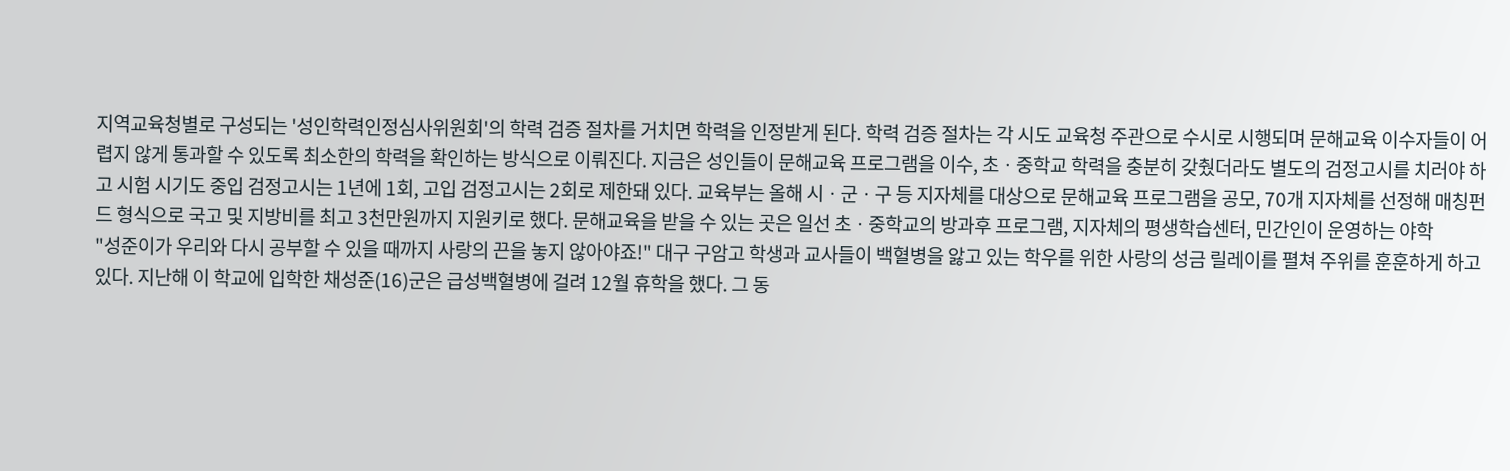지역교육청별로 구성되는 '성인학력인정심사위원회'의 학력 검증 절차를 거치면 학력을 인정받게 된다. 학력 검증 절차는 각 시도 교육청 주관으로 수시로 시행되며 문해교육 이수자들이 어렵지 않게 통과할 수 있도록 최소한의 학력을 확인하는 방식으로 이뤄진다. 지금은 성인들이 문해교육 프로그램을 이수, 초ㆍ중학교 학력을 충분히 갖췄더라도 별도의 검정고시를 치러야 하고 시험 시기도 중입 검정고시는 1년에 1회, 고입 검정고시는 2회로 제한돼 있다. 교육부는 올해 시ㆍ군ㆍ구 등 지자체를 대상으로 문해교육 프로그램을 공모, 70개 지자체를 선정해 매칭펀드 형식으로 국고 및 지방비를 최고 3천만원까지 지원키로 했다. 문해교육을 받을 수 있는 곳은 일선 초ㆍ중학교의 방과후 프로그램, 지자체의 평생학습센터, 민간인이 운영하는 야학
"성준이가 우리와 다시 공부할 수 있을 때까지 사랑의 끈을 놓지 않아야죠!" 대구 구암고 학생과 교사들이 백혈병을 앓고 있는 학우를 위한 사랑의 성금 릴레이를 펼쳐 주위를 훈훈하게 하고 있다. 지난해 이 학교에 입학한 채성준(16)군은 급성백혈병에 걸려 12월 휴학을 했다. 그 동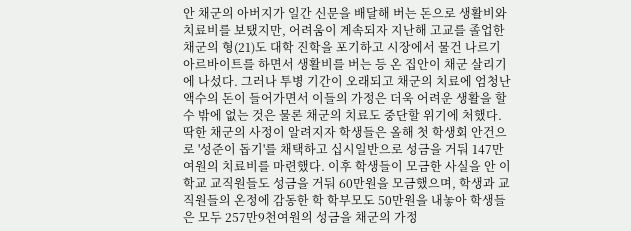안 채군의 아버지가 일간 신문을 배달해 버는 돈으로 생활비와 치료비를 보탰지만, 어려움이 계속되자 지난해 고교를 졸업한 채군의 형(21)도 대학 진학을 포기하고 시장에서 물건 나르기 아르바이트를 하면서 생활비를 버는 등 온 집안이 채군 살리기에 나섰다. 그러나 투병 기간이 오래되고 채군의 치료에 엄청난 액수의 돈이 들어가면서 이들의 가정은 더욱 어려운 생활을 할 수 밖에 없는 것은 물론 채군의 치료도 중단할 위기에 처했다. 딱한 채군의 사정이 알려지자 학생들은 올해 첫 학생회 안건으로 '성준이 돕기'를 채택하고 십시일반으로 성금을 거둬 147만여원의 치료비를 마련했다. 이후 학생들이 모금한 사실을 안 이 학교 교직원들도 성금을 거둬 60만원을 모금했으며, 학생과 교직원들의 온정에 감동한 학 학부모도 50만원을 내놓아 학생들은 모두 257만9천여원의 성금을 채군의 가정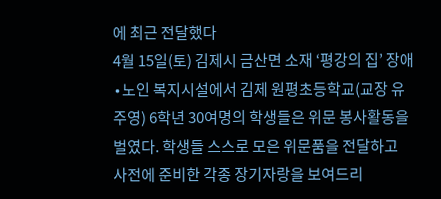에 최근 전달했다
4월 15일(토) 김제시 금산면 소재 ‘평강의 집’ 장애∙노인 복지시설에서 김제 원평초등학교(교장 유주영) 6학년 30여명의 학생들은 위문 봉사활동을 벌였다. 학생들 스스로 모은 위문품을 전달하고 사전에 준비한 각종 장기자랑을 보여드리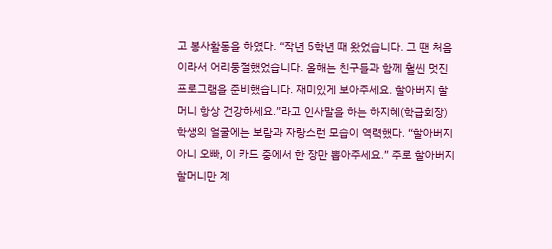고 봉사활동을 하였다. “작년 5학년 때 왔었습니다. 그 땐 처음이라서 어리둥절했었습니다. 올해는 친구들과 함께 훨씬 멋진 프로그램을 준비했습니다. 재미있게 보아주세요. 할아버지 할머니 항상 건강하세요.”라고 인사말을 하는 하지혜(학급회장) 학생의 얼굴에는 보람과 자랑스런 모습이 역력했다. “할아버지 아니 오빠, 이 카드 중에서 한 장만 뽑아주세요.” 주로 할아버지 할머니만 계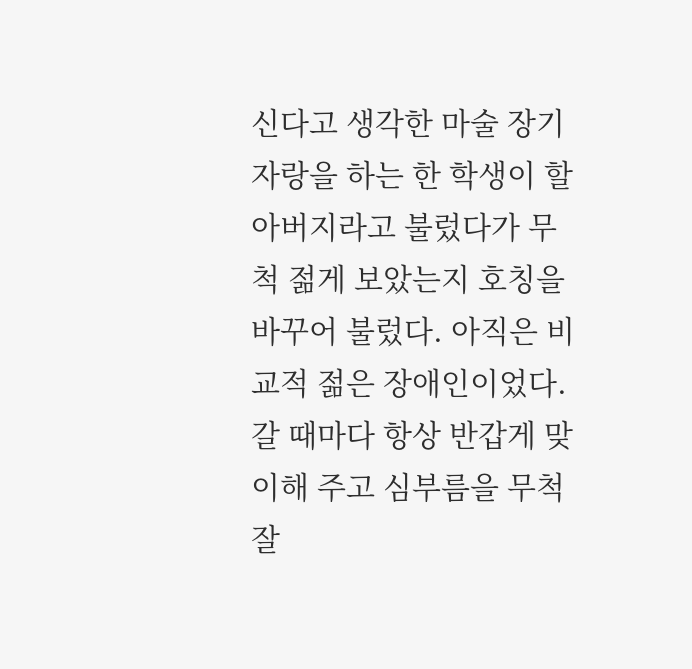신다고 생각한 마술 장기자랑을 하는 한 학생이 할아버지라고 불렀다가 무척 젊게 보았는지 호칭을 바꾸어 불렀다. 아직은 비교적 젊은 장애인이었다. 갈 때마다 항상 반갑게 맞이해 주고 심부름을 무척 잘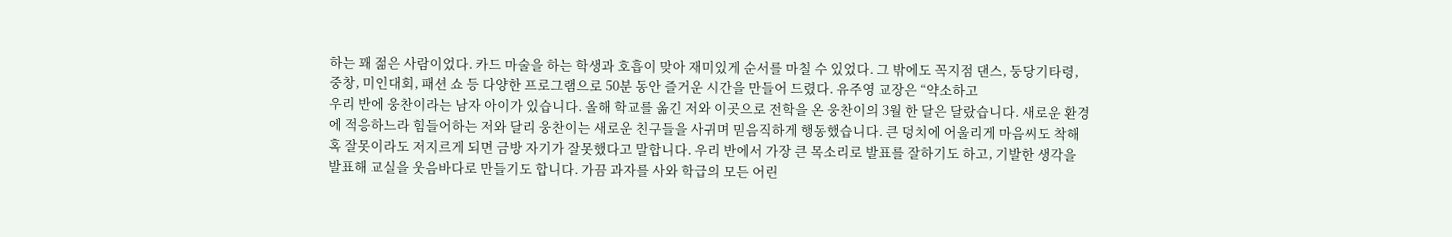하는 꽤 젊은 사람이었다. 카드 마술을 하는 학생과 호흡이 맞아 재미있게 순서를 마칠 수 있었다. 그 밖에도 꼭지점 댄스, 둥당기타령, 중창, 미인대회, 패션 쇼 등 다양한 프로그램으로 50분 동안 즐거운 시간을 만들어 드렸다. 유주영 교장은 “약소하고
우리 반에 웅찬이라는 남자 아이가 있습니다. 올해 학교를 옮긴 저와 이곳으로 전학을 온 웅찬이의 3월 한 달은 달랐습니다. 새로운 환경에 적응하느라 힘들어하는 저와 달리 웅찬이는 새로운 친구들을 사귀며 믿음직하게 행동했습니다. 큰 덩치에 어울리게 마음씨도 착해 혹 잘못이라도 저지르게 되면 금방 자기가 잘못했다고 말합니다. 우리 반에서 가장 큰 목소리로 발표를 잘하기도 하고, 기발한 생각을 발표해 교실을 웃음바다로 만들기도 합니다. 가끔 과자를 사와 학급의 모든 어린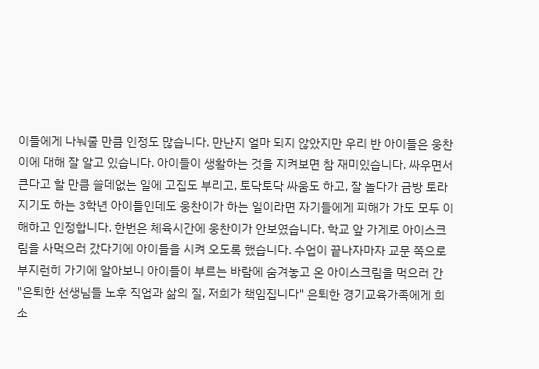이들에게 나눠줄 만큼 인정도 많습니다. 만난지 얼마 되지 않았지만 우리 반 아이들은 웅찬이에 대해 잘 알고 있습니다. 아이들이 생활하는 것을 지켜보면 참 재미있습니다. 싸우면서 큰다고 할 만큼 쓸데없는 일에 고집도 부리고, 토닥토닥 싸움도 하고, 잘 놀다가 금방 토라지기도 하는 3학년 아이들인데도 웅찬이가 하는 일이라면 자기들에게 피해가 가도 모두 이해하고 인정합니다. 한번은 체육시간에 웅찬이가 안보였습니다. 학교 앞 가게로 아이스크림을 사먹으러 갔다기에 아이들을 시켜 오도록 했습니다. 수업이 끝나자마자 교문 쪽으로 부지런히 가기에 알아보니 아이들이 부르는 바람에 숨겨놓고 온 아이스크림을 먹으러 간
"은퇴한 선생님들 노후 직업과 삶의 질, 저희가 책임집니다" 은퇴한 경기교육가족에게 희소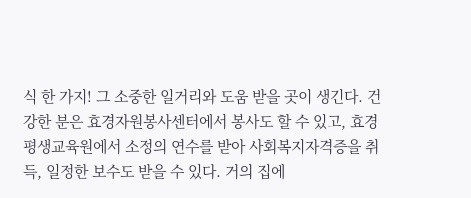식 한 가지! 그 소중한 일거리와 도움 받을 곳이 생긴다. 건강한 분은 효경자원봉사센터에서 봉사도 할 수 있고, 효경 평생교육원에서 소정의 연수를 받아 사회복지자격증을 취득, 일정한 보수도 받을 수 있다. 거의 집에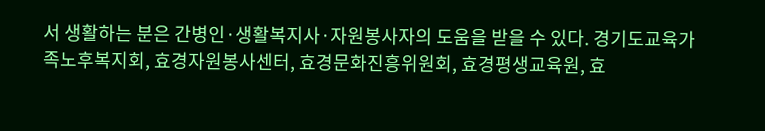서 생활하는 분은 간병인·생활복지사·자원봉사자의 도움을 받을 수 있다. 경기도교육가족노후복지회, 효경자원봉사센터, 효경문화진흥위원회, 효경평생교육원, 효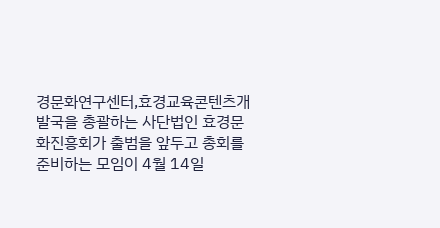경문화연구센터,효경교육콘텐츠개발국을 총괄하는 사단법인 효경문화진흥회가 출범을 앞두고 총회를 준비하는 모임이 4월 14일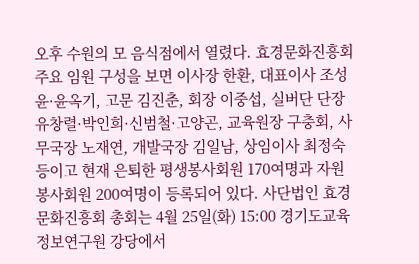오후 수원의 모 음식점에서 열렸다. 효경문화진흥회 주요 임원 구성을 보면 이사장 한환, 대표이사 조성윤·윤옥기, 고문 김진춘, 회장 이중섭, 실버단 단장 유창렬·박인희·신범철·고양곤, 교육원장 구충회, 사무국장 노재연, 개발국장 김일남, 상임이사 최정숙 등이고 현재 은퇴한 평생봉사회원 170여명과 자원봉사회원 200여명이 등록되어 있다. 사단법인 효경문화진흥회 총회는 4월 25일(화) 15:00 경기도교육정보연구원 강당에서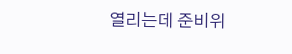열리는데 준비위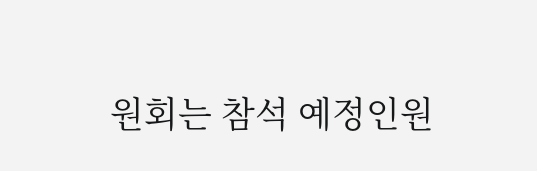원회는 참석 예정인원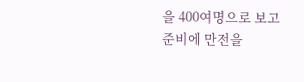을 400여명으로 보고 준비에 만전을